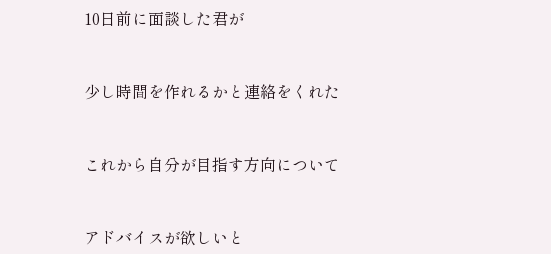10日前に面談した君が


少し時間を作れるかと連絡をくれた


これから自分が目指す方向について


アドバイスが欲しいと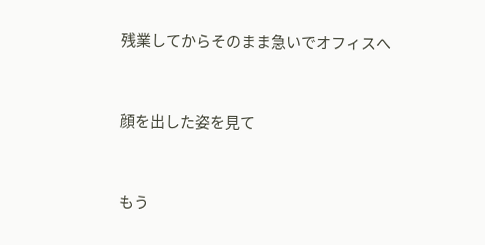残業してからそのまま急いでオフィスへ


顔を出した姿を見て


もう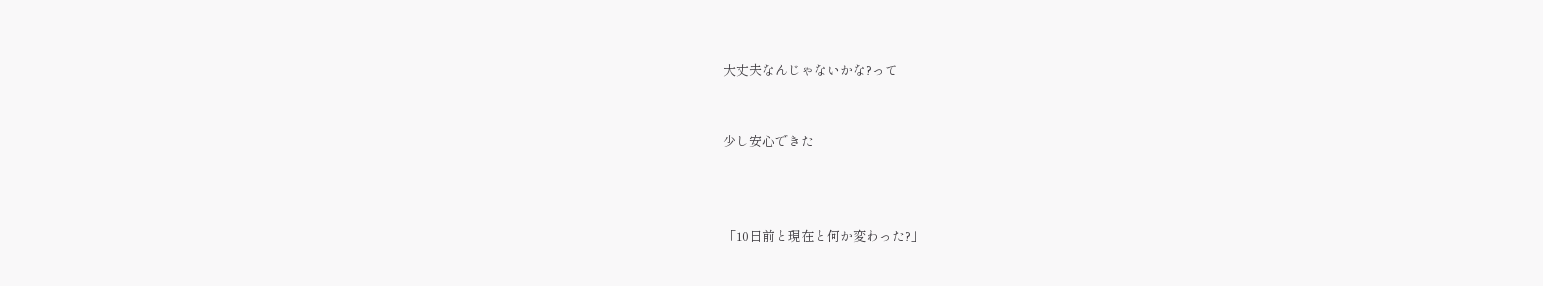大丈夫なんじゃないかな?って


少し安心できた



「10日前と現在と何か変わった?」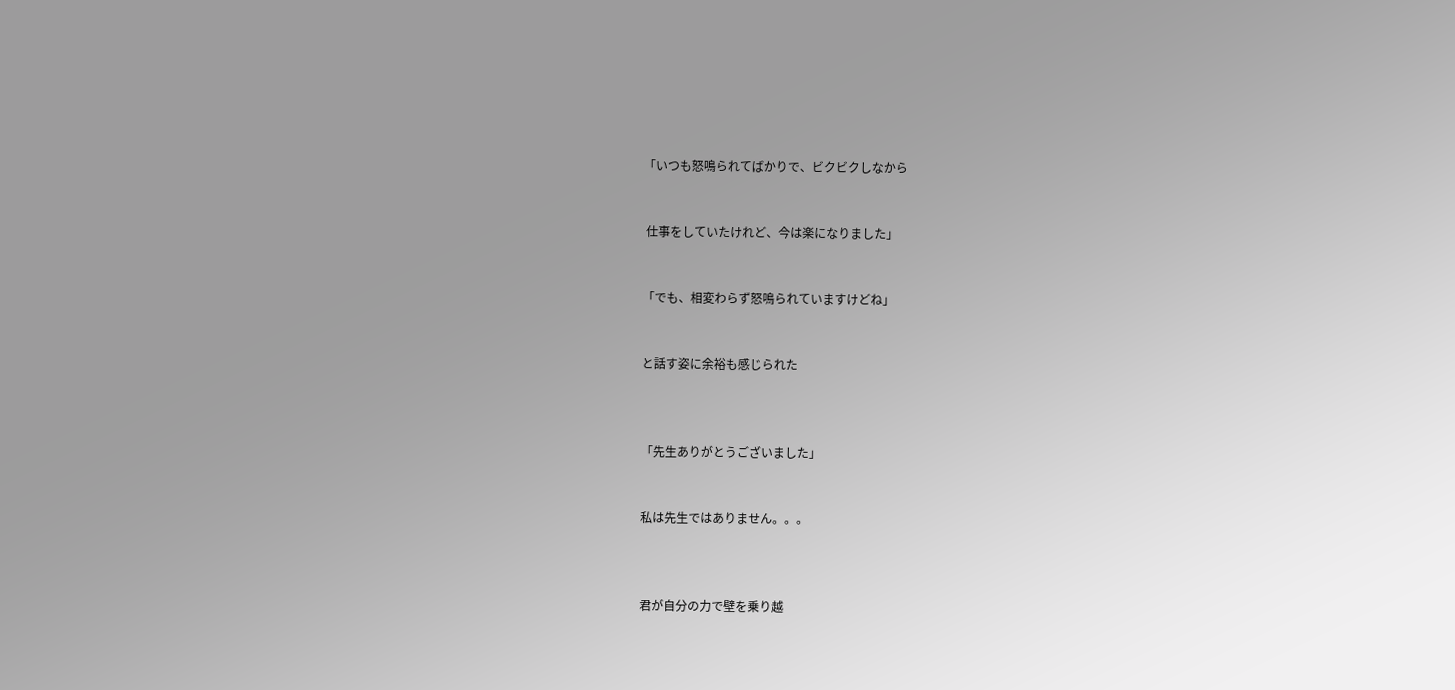「いつも怒鳴られてばかりで、ビクビクしなから


 仕事をしていたけれど、今は楽になりました」


「でも、相変わらず怒鳴られていますけどね」


と話す姿に余裕も感じられた



「先生ありがとうございました」


私は先生ではありません。。。



君が自分の力で壁を乗り越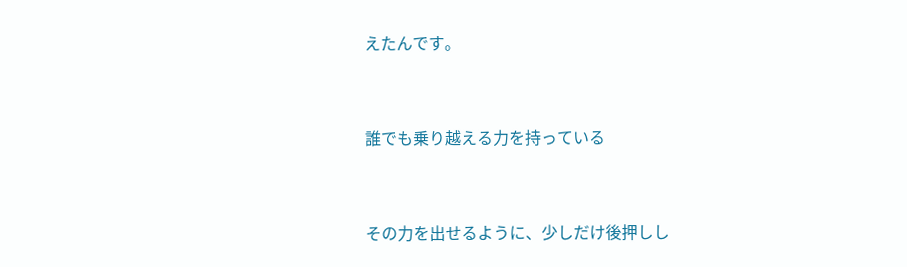えたんです。


誰でも乗り越える力を持っている


その力を出せるように、少しだけ後押しし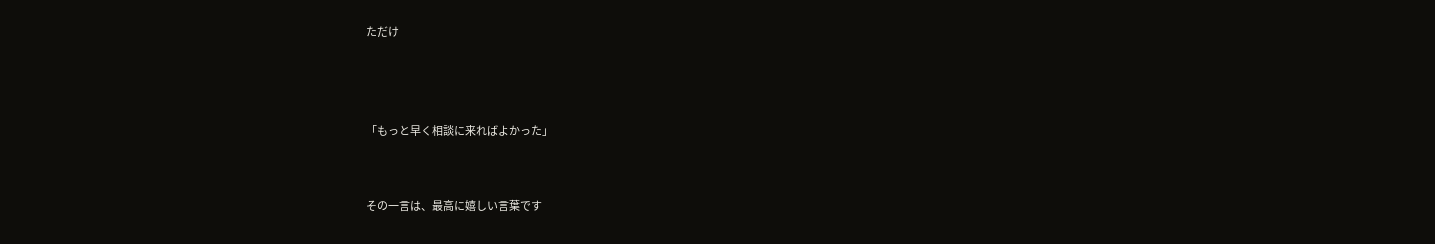ただけ



「もっと早く相談に来ればよかった」


その一言は、最高に嬉しい言葉です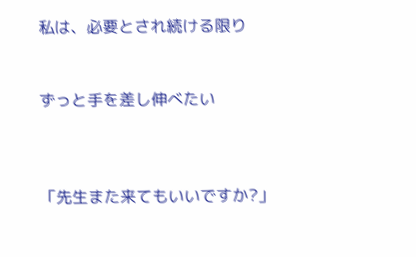私は、必要とされ続ける限り


ずっと手を差し伸べたい



「先生また来てもいいですか?」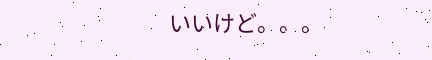いいけど。。。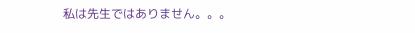私は先生ではありません。。。